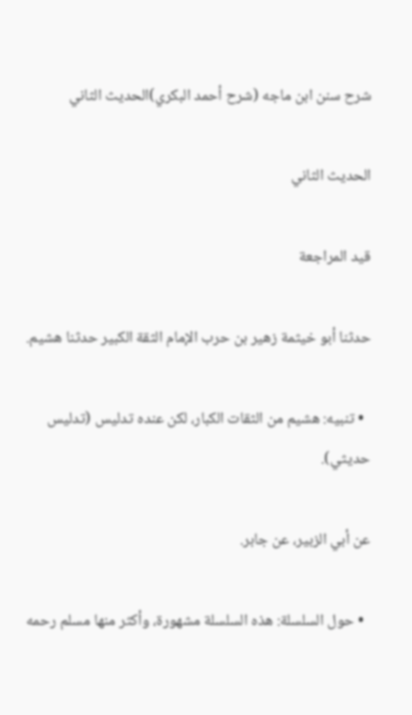شرح سنن ابن ماجه (شرح أحمد البكري)الحديث الثاني

الحديث الثاني

قيد المراجعة

حدثنا أبو خيثمة زهير بن حرب الإمام الثقة الكبير حدثنا هشيم.

  • تنبيه: هشيم من الثقات الكبار، لكن عنده تدليس (تدليس حديثي).

عن أبي الزبير، عن جابر.

  • حول السلسلة: هذه السلسلة مشهورة، وأكثر منها مسلم رحمه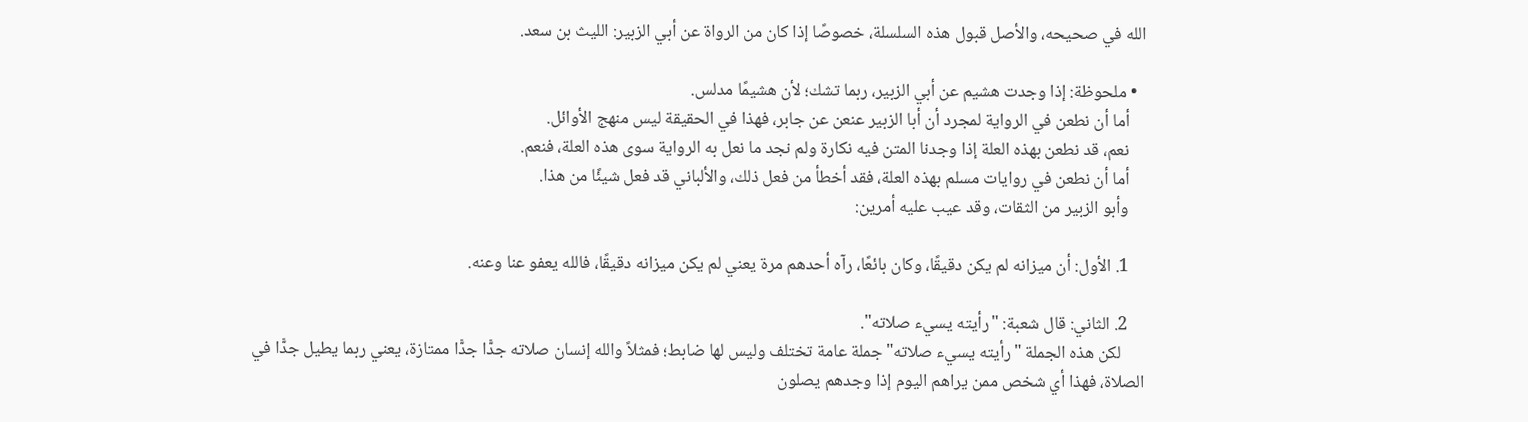الله في صحيحه، والأصل قبول هذه السلسلة، خصوصًا إذا كان من الرواة عن أبي الزبير: الليث بن سعد.

  • ملحوظة: إذا وجدت هشيم عن أبي الزبير، ربما تشك؛ لأن هشيمًا مدلس.
    أما أن نطعن في الرواية لمجرد أن أبا الزبير عنعن عن جابر، فهذا في الحقيقة ليس منهج الأوائل.
    نعم، قد نطعن بهذه العلة إذا وجدنا المتن فيه نكارة ولم نجد ما نعل به الرواية سوى هذه العلة، فنعم.
    أما أن نطعن في روايات مسلم بهذه العلة، فقد أخطأ من فعل ذلك، والألباني قد فعل شيئًا من هذا.
    وأبو الزبير من الثقات، وقد عيب عليه أمرين:

    1. الأول: أن ميزانه لم يكن دقيقًا، وكان بائعًا، رآه أحدهم مرة يعني لم يكن ميزانه دقيقًا، فالله يعفو عنا وعنه.

    2. الثاني: قال شعبة: "رأيته يسيء صلاته".
      لكن هذه الجملة "رأيته يسيء صلاته" جملة عامة تختلف وليس لها ضابط؛ فمثلاً والله إنسان صلاته جدًّا جدًّا ممتازة، يعني ربما يطيل جدًّا في الصلاة، فهذا أي شخص ممن يراهم اليوم إذا وجدهم يصلون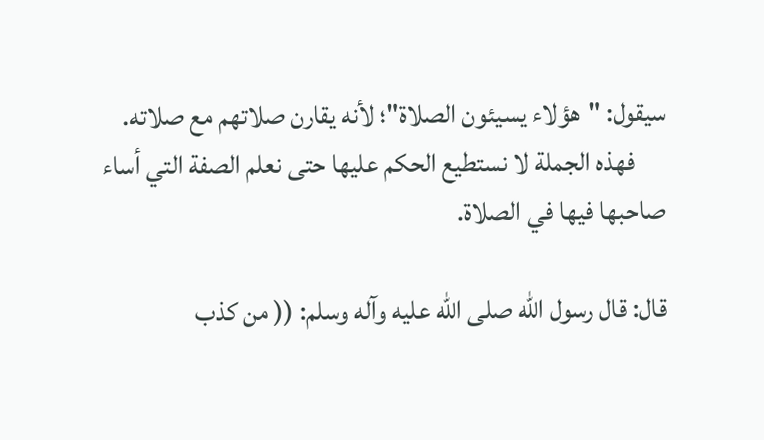سيقول: "هؤلاء يسيئون الصلاة"؛ لأنه يقارن صلاتهم مع صلاته.
      فهذه الجملة لا نستطيع الحكم عليها حتى نعلم الصفة التي أساء صاحبها فيها في الصلاة.

قال: قال رسول الله صلى الله عليه وآله وسلم: (( من كذب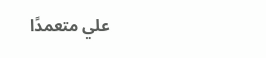علي متعمدًا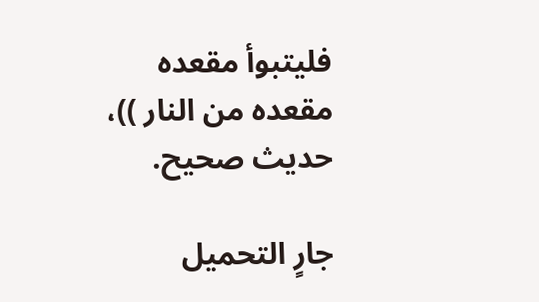فليتبوأ مقعده مقعده من النار ))، حديث صحيح.

جارٍ التحميل